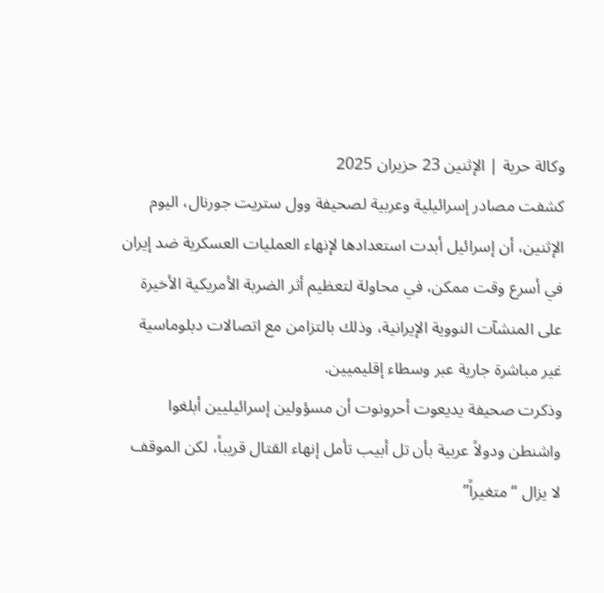وكالة حرية | الإثنين 23 حزيران 2025
كشفت مصادر إسرائيلية وعربية لصحيفة وول ستريت جورنال، اليوم الإثنين، أن إسرائيل أبدت استعدادها لإنهاء العمليات العسكرية ضد إيران في أسرع وقت ممكن، في محاولة لتعظيم أثر الضربة الأمريكية الأخيرة على المنشآت النووية الإيرانية، وذلك بالتزامن مع اتصالات دبلوماسية غير مباشرة جارية عبر وسطاء إقليميين.
وذكرت صحيفة يديعوت أحرونوت أن مسؤولين إسرائيليين أبلغوا واشنطن ودولاً عربية بأن تل أبيب تأمل إنهاء القتال قريباً، لكن الموقف لا يزال “متغيراً”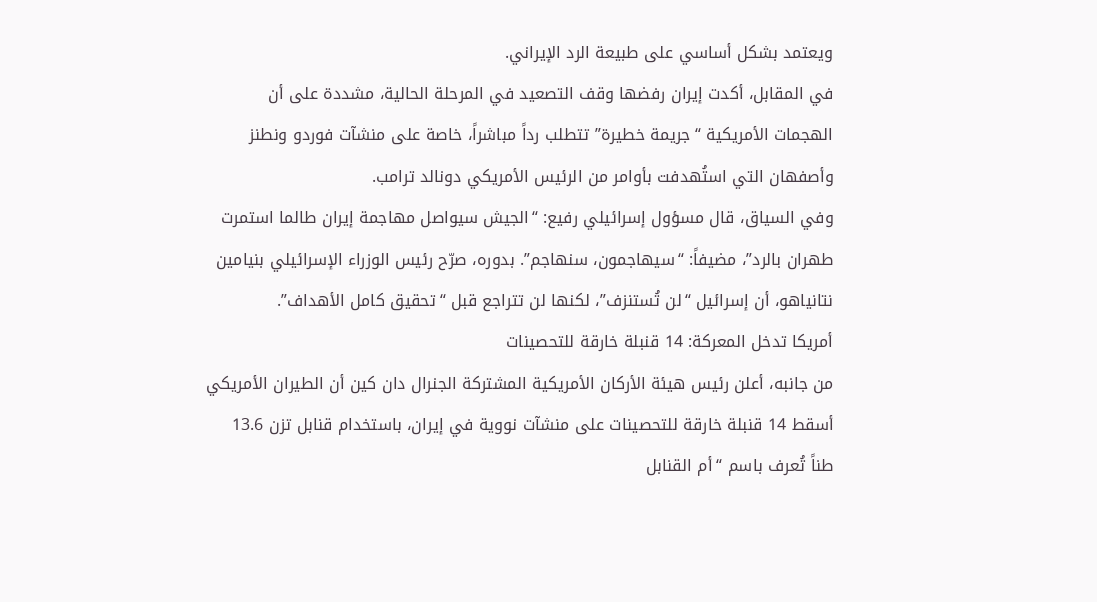ويعتمد بشكل أساسي على طبيعة الرد الإيراني.
في المقابل، أكدت إيران رفضها وقف التصعيد في المرحلة الحالية، مشددة على أن الهجمات الأمريكية “جريمة خطيرة” تتطلب رداً مباشراً، خاصة على منشآت فوردو ونطنز وأصفهان التي استُهدفت بأوامر من الرئيس الأمريكي دونالد ترامب.
وفي السياق، قال مسؤول إسرائيلي رفيع: “الجيش سيواصل مهاجمة إيران طالما استمرت طهران بالرد”، مضيفاً: “سيهاجمون، سنهاجم”. بدوره، صرّح رئيس الوزراء الإسرائيلي بنيامين نتانياهو، أن إسرائيل “لن تُستنزف”، لكنها لن تتراجع قبل “تحقيق كامل الأهداف”.
أمريكا تدخل المعركة: 14 قنبلة خارقة للتحصينات
من جانبه، أعلن رئيس هيئة الأركان الأمريكية المشتركة الجنرال دان كين أن الطيران الأمريكي أسقط 14 قنبلة خارقة للتحصينات على منشآت نووية في إيران، باستخدام قنابل تزن 13.6 طناً تُعرف باسم “أم القنابل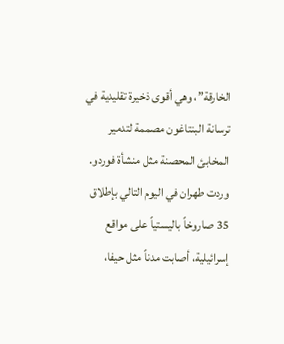الخارقة”، وهي أقوى ذخيرة تقليدية في ترسانة البنتاغون مصممة لتدمير المخابئ المحصنة مثل منشأة فوردو.
وردت طهران في اليوم التالي بإطلاق 35 صاروخاً باليستياً على مواقع إسرائيلية، أصابت مدناً مثل حيفا،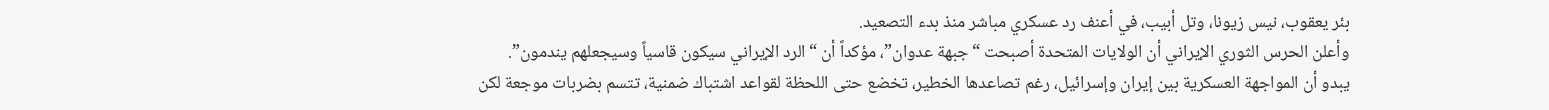بئر يعقوب، نيس زيونا، وتل أبيب، في أعنف رد عسكري مباشر منذ بدء التصعيد.
وأعلن الحرس الثوري الإيراني أن الولايات المتحدة أصبحت “جبهة عدوان”، مؤكداً أن “الرد الإيراني سيكون قاسياً وسيجعلهم يندمون”.
يبدو أن المواجهة العسكرية بين إيران وإسرائيل، رغم تصاعدها الخطير، تخضع حتى اللحظة لقواعد اشتباك ضمنية، تتسم بضربات موجعة لكن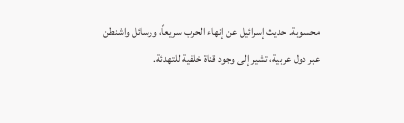محسوبة. حديث إسرائيل عن إنهاء الحرب سريعاً، ورسائل واشنطن عبر دول عربية، تشير إلى وجود قناة خلفية للتهدئة.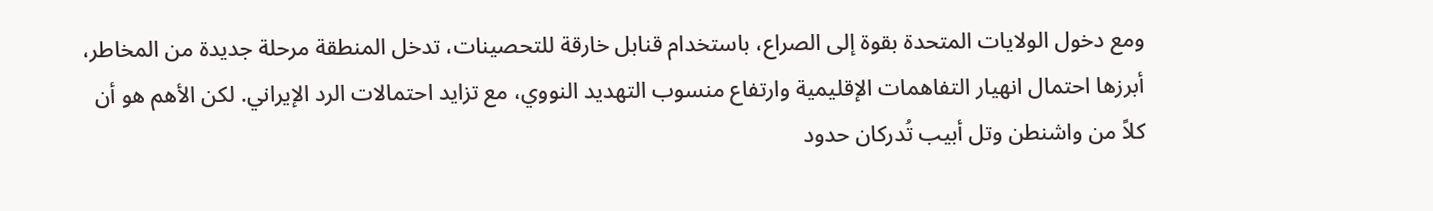ومع دخول الولايات المتحدة بقوة إلى الصراع، باستخدام قنابل خارقة للتحصينات، تدخل المنطقة مرحلة جديدة من المخاطر، أبرزها احتمال انهيار التفاهمات الإقليمية وارتفاع منسوب التهديد النووي، مع تزايد احتمالات الرد الإيراني. لكن الأهم هو أن كلاً من واشنطن وتل أبيب تُدركان حدود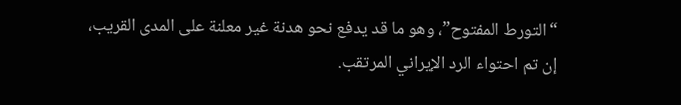“التورط المفتوح”، وهو ما قد يدفع نحو هدنة غير معلنة على المدى القريب، إن تم احتواء الرد الإيراني المرتقب.